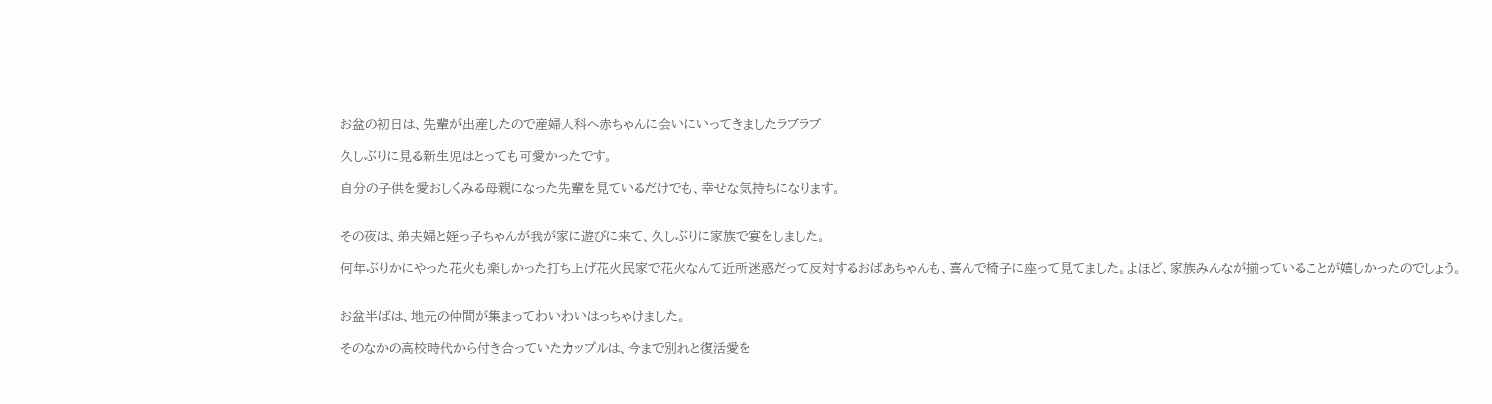お盆の初日は、先輩が出産したので産婦人科へ赤ちゃんに会いにいってきましたラブラブ

久しぶりに見る新生児はとっても可愛かったです。

自分の子供を愛おしくみる母親になった先輩を見ているだけでも、幸せな気持ちになります。


その夜は、弟夫婦と姪っ子ちゃんが我が家に遊びに来て、久しぶりに家族で宴をしました。

何年ぶりかにやった花火も楽しかった打ち上げ花火民家で花火なんて近所迷惑だって反対するおばあちゃんも、喜んで椅子に座って見てました。よほど、家族みんなが揃っていることが嬉しかったのでしょう。


お盆半ばは、地元の仲間が集まってわいわいはっちゃけました。

そのなかの高校時代から付き合っていたカップルは、今まで別れと復活愛を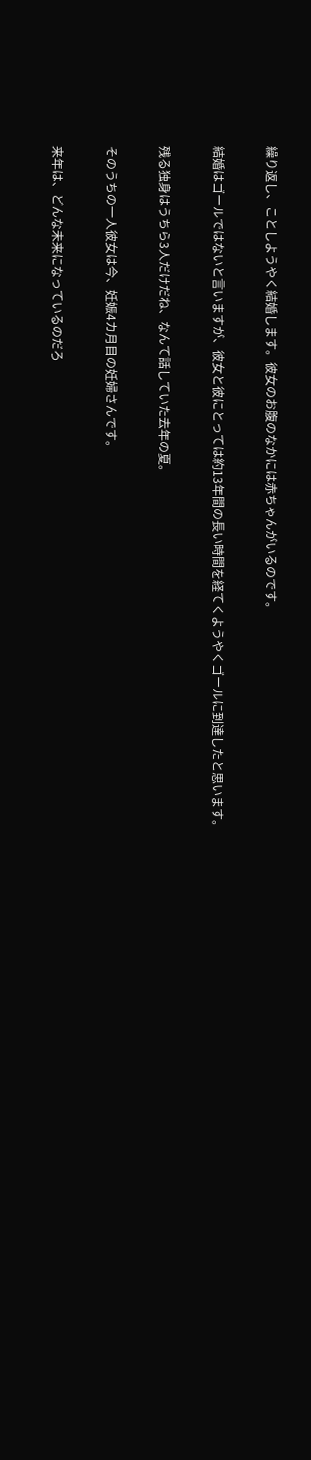繰り返し、ことしようやく結婚します。彼女のお腹のなかには赤ちゃんがいるのです。

結婚はゴールではないと言いますが、彼女と彼にとっては約13年間の長い時間を経てくようやくゴールに到達したと思います。

残る独身はうちら3人だけだね、なんて話していた去年の夏。

そのうちの一人彼女は今、妊娠4カ月目の妊婦さんです。

来年は、どんな未来になっているのだろ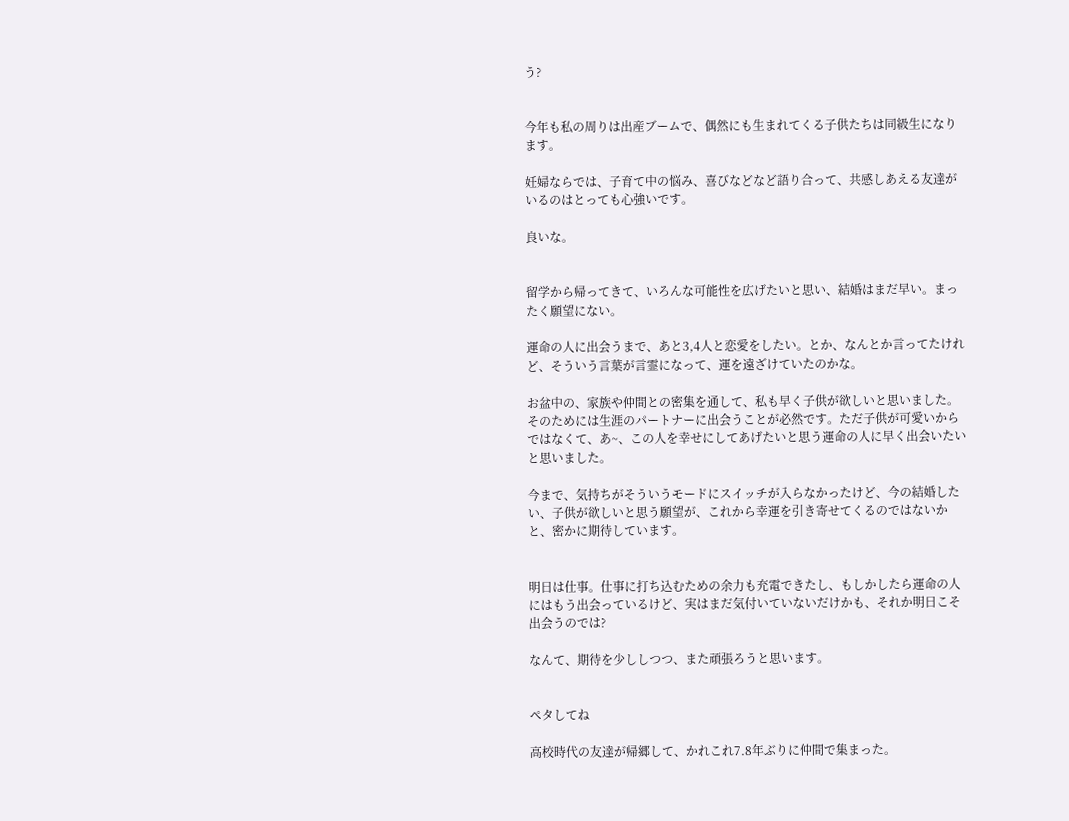う?


今年も私の周りは出産ブームで、偶然にも生まれてくる子供たちは同級生になります。

妊婦ならでは、子育て中の悩み、喜びなどなど語り合って、共感しあえる友達がいるのはとっても心強いです。

良いな。


留学から帰ってきて、いろんな可能性を広げたいと思い、結婚はまだ早い。まったく願望にない。

運命の人に出会うまで、あと3,4人と恋愛をしたい。とか、なんとか言ってたけれど、そういう言葉が言霊になって、運を遠ざけていたのかな。

お盆中の、家族や仲間との密集を通して、私も早く子供が欲しいと思いました。そのためには生涯のパートナーに出会うことが必然です。ただ子供が可愛いからではなくて、あ~、この人を幸せにしてあげたいと思う運命の人に早く出会いたいと思いました。

今まで、気持ちがそういうモードにスイッチが入らなかったけど、今の結婚したい、子供が欲しいと思う願望が、これから幸運を引き寄せてくるのではないかと、密かに期待しています。


明日は仕事。仕事に打ち込むための余力も充電できたし、もしかしたら運命の人にはもう出会っているけど、実はまだ気付いていないだけかも、それか明日こそ出会うのでは?

なんて、期待を少ししつつ、また頑張ろうと思います。


ペタしてね

高校時代の友達が帰郷して、かれこれ7.8年ぶりに仲間で集まった。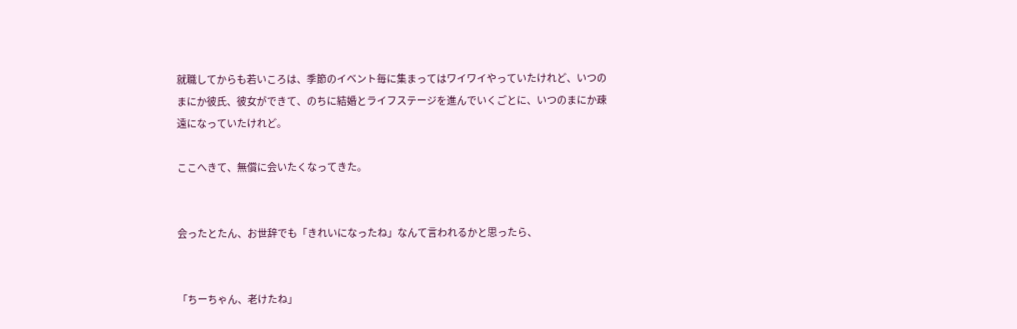就職してからも若いころは、季節のイベント毎に集まってはワイワイやっていたけれど、いつのまにか彼氏、彼女ができて、のちに結婚とライフステージを進んでいくごとに、いつのまにか疎遠になっていたけれど。

ここへきて、無償に会いたくなってきた。


会ったとたん、お世辞でも「きれいになったね」なんて言われるかと思ったら、


「ちーちゃん、老けたね」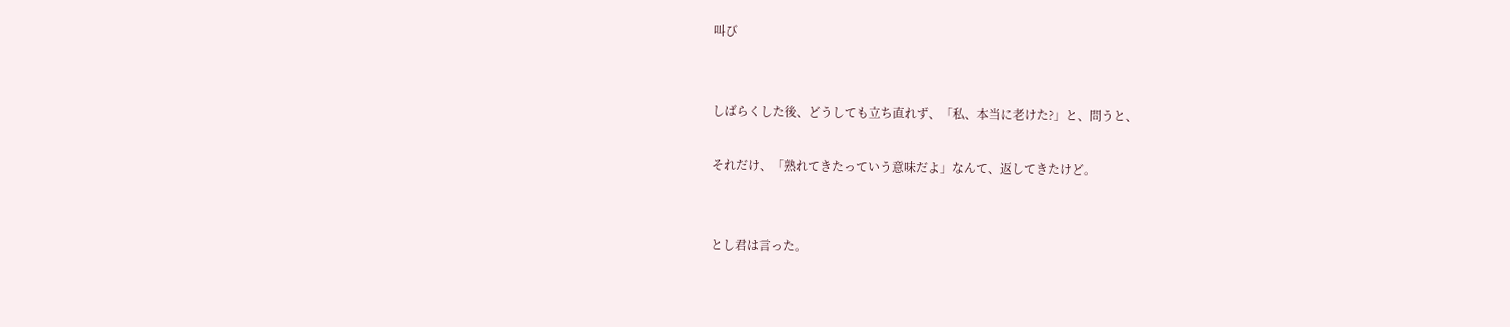叫び


しばらくした後、どうしても立ち直れず、「私、本当に老けた?」と、問うと、

それだけ、「熟れてきたっていう意味だよ」なんて、返してきたけど。


とし君は言った。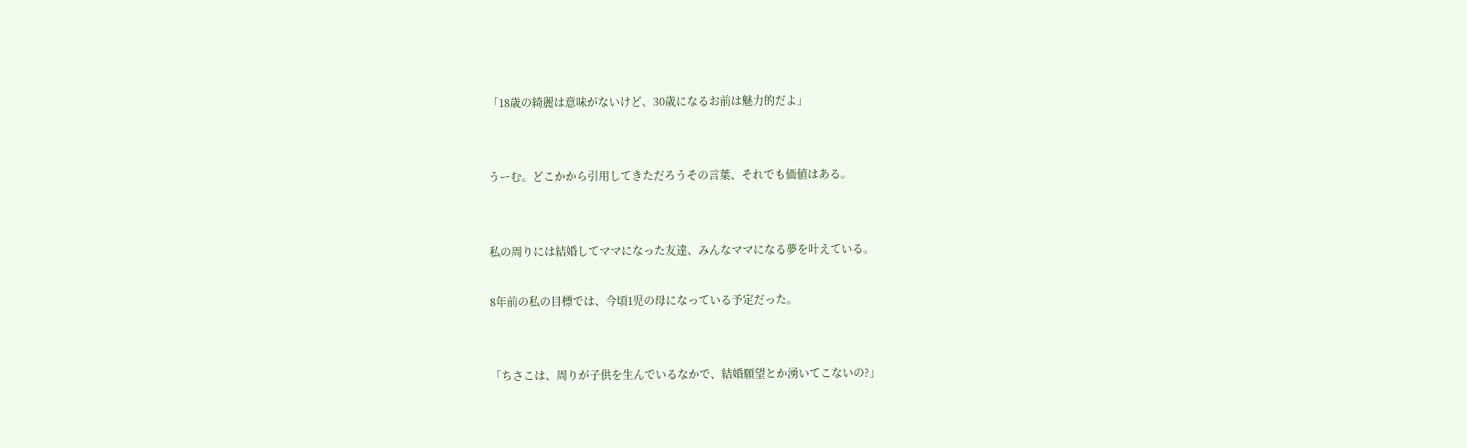「18歳の綺麗は意味がないけど、30歳になるお前は魅力的だよ」


うーむ。どこかから引用してきただろうその言葉、それでも価値はある。


私の周りには結婚してママになった友達、みんなママになる夢を叶えている。

8年前の私の目標では、今頃1児の母になっている予定だった。


「ちさこは、周りが子供を生んでいるなかで、結婚願望とか湧いてこないの?」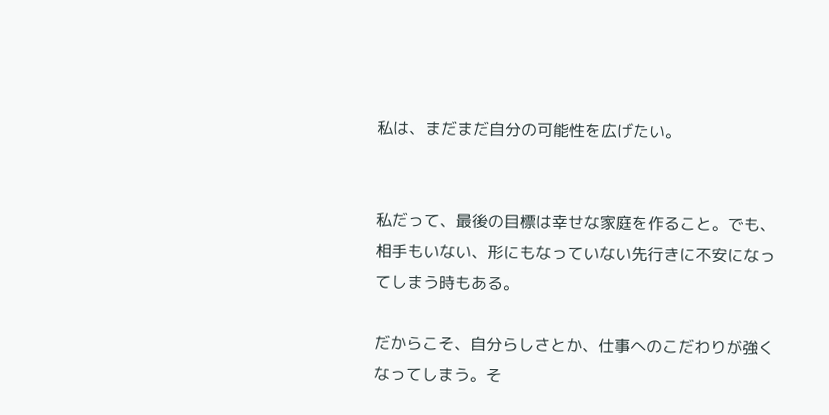私は、まだまだ自分の可能性を広げたい。


私だって、最後の目標は幸せな家庭を作ること。でも、相手もいない、形にもなっていない先行きに不安になってしまう時もある。

だからこそ、自分らしさとか、仕事へのこだわりが強くなってしまう。そ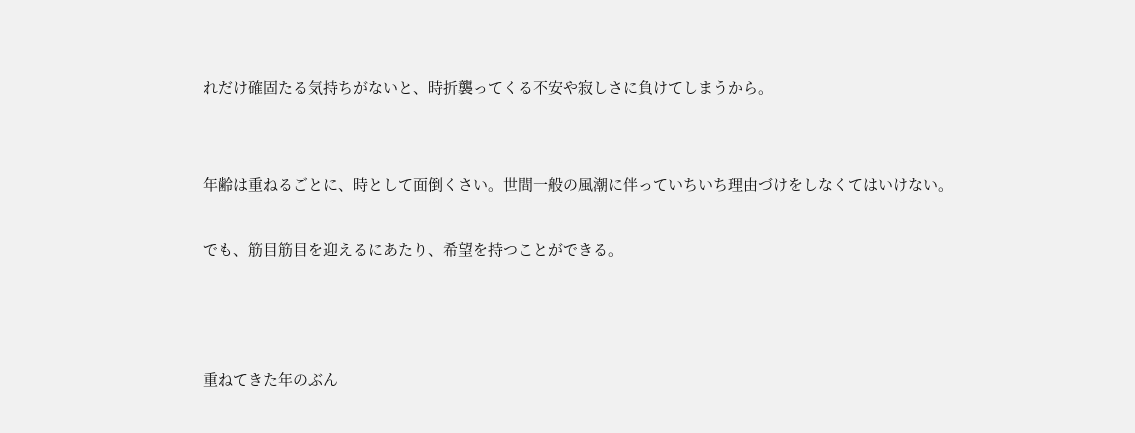れだけ確固たる気持ちがないと、時折襲ってくる不安や寂しさに負けてしまうから。


年齢は重ねるごとに、時として面倒くさい。世間一般の風潮に伴っていちいち理由づけをしなくてはいけない。

でも、筋目筋目を迎えるにあたり、希望を持つことができる。



重ねてきた年のぶん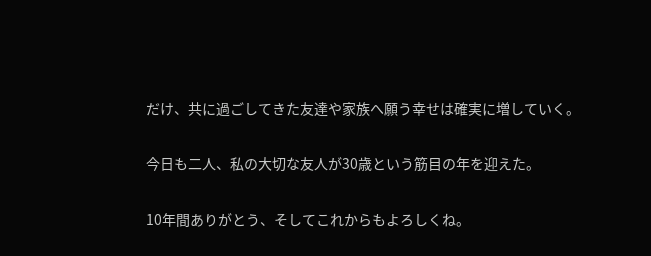だけ、共に過ごしてきた友達や家族へ願う幸せは確実に増していく。

今日も二人、私の大切な友人が30歳という筋目の年を迎えた。

10年間ありがとう、そしてこれからもよろしくね。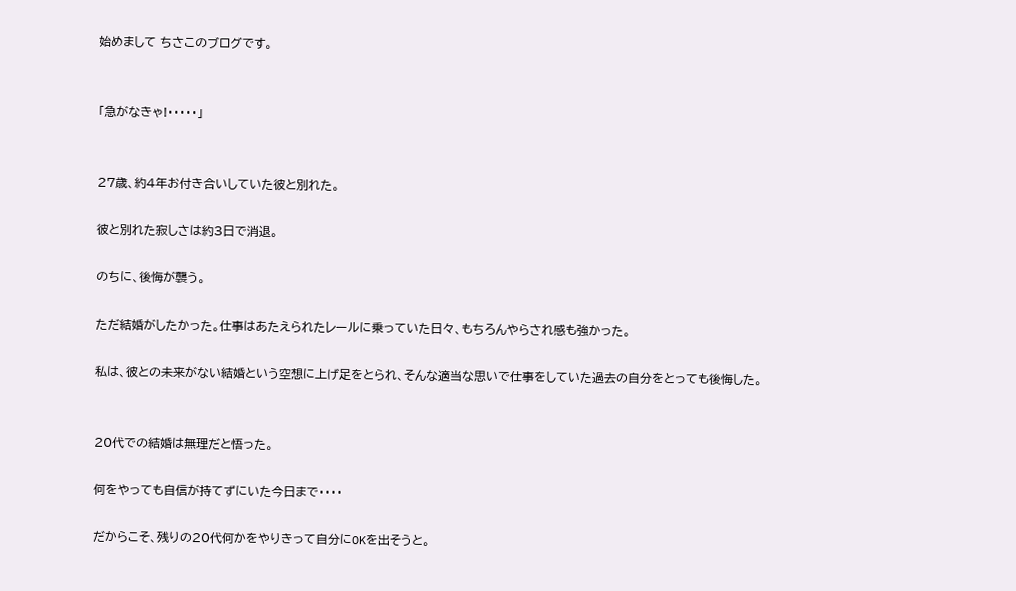始めまして ちさこのブログです。


「急がなきゃ!・・・・・」


27歳、約4年お付き合いしていた彼と別れた。

彼と別れた寂しさは約3日で消退。

のちに、後悔が襲う。

ただ結婚がしたかった。仕事はあたえられたレールに乗っていた日々、もちろんやらされ感も強かった。

私は、彼との未来がない結婚という空想に上げ足をとられ、そんな適当な思いで仕事をしていた過去の自分をとっても後悔した。


20代での結婚は無理だと悟った。

何をやっても自信が持てずにいた今日まで・・・・

だからこそ、残りの20代何かをやりきって自分にOKを出そうと。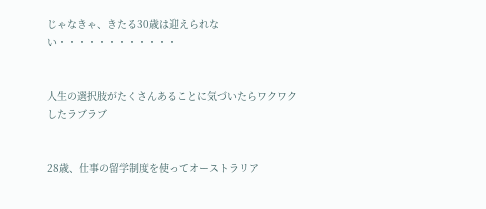じゃなきゃ、きたる30歳は迎えられない・・・・・・・・・・・・


人生の選択肢がたくさんあることに気づいたらワクワクしたラブラブ


28歳、仕事の留学制度を使ってオーストラリア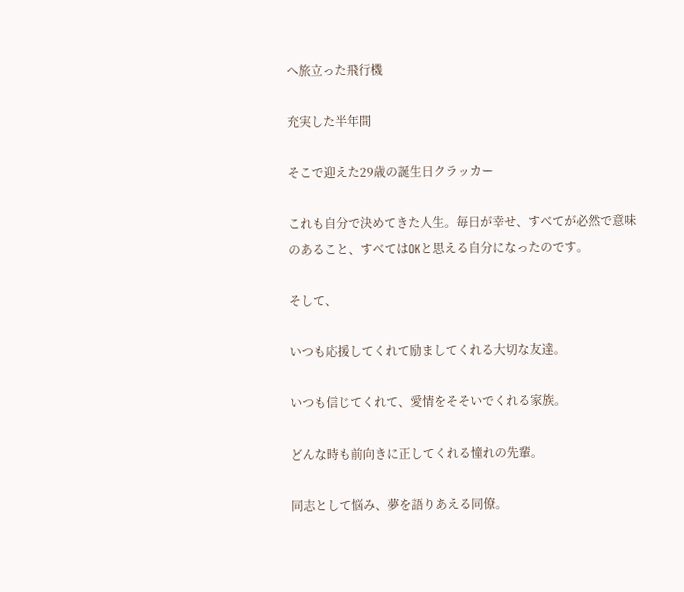へ旅立った飛行機

充実した半年間

そこで迎えた29歳の誕生日クラッカー

これも自分で決めてきた人生。毎日が幸せ、すべてが必然で意味のあること、すべてはOKと思える自分になったのです。

そして、

いつも応援してくれて励ましてくれる大切な友達。

いつも信じてくれて、愛情をそそいでくれる家族。

どんな時も前向きに正してくれる憧れの先輩。

同志として悩み、夢を語りあえる同僚。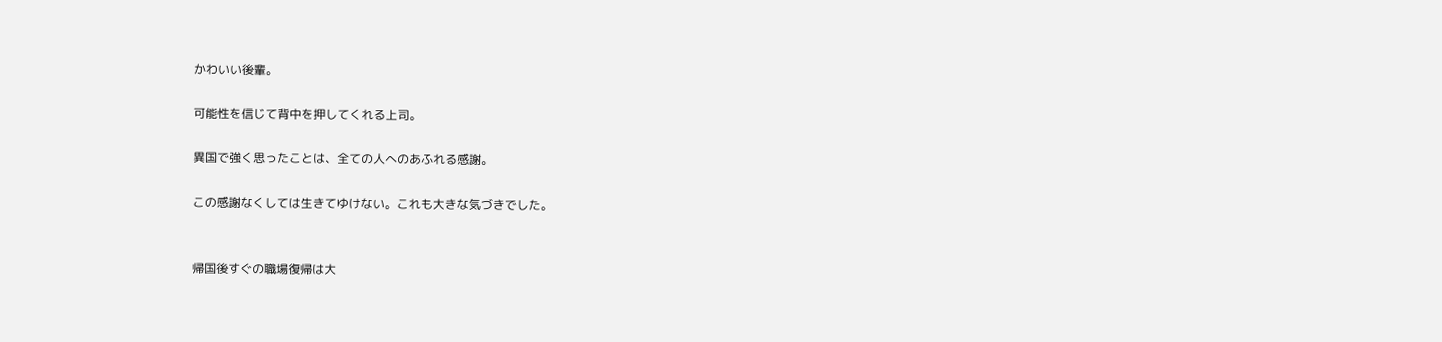かわいい後輩。

可能性を信じて背中を押してくれる上司。

異国で強く思ったことは、全ての人へのあふれる感謝。

この感謝なくしては生きてゆけない。これも大きな気づきでした。


帰国後すぐの職場復帰は大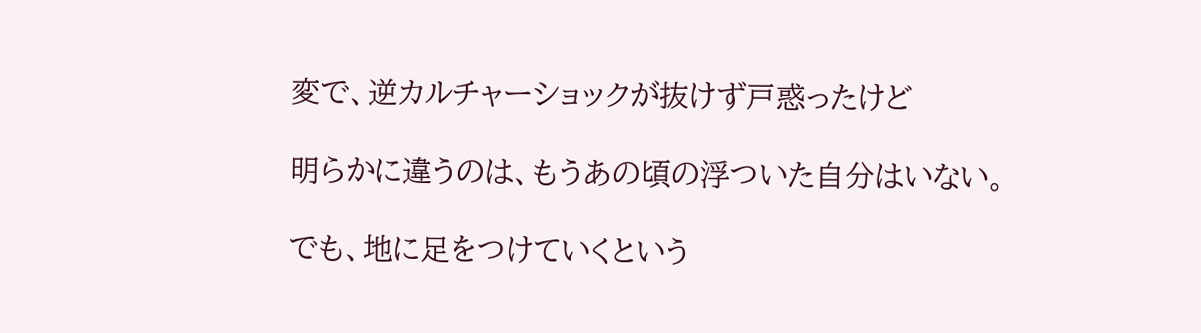変で、逆カルチャーショックが抜けず戸惑ったけど

明らかに違うのは、もうあの頃の浮ついた自分はいない。

でも、地に足をつけていくという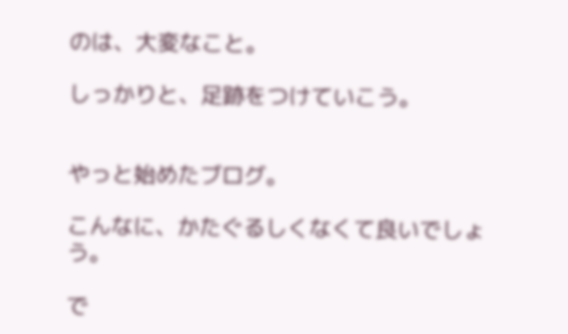のは、大変なこと。

しっかりと、足跡をつけていこう。


やっと始めたブログ。

こんなに、かたぐるしくなくて良いでしょう。

で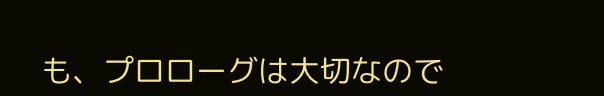も、プロローグは大切なので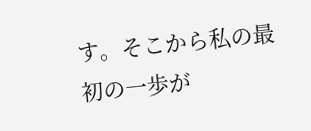す。そこから私の最初の一歩が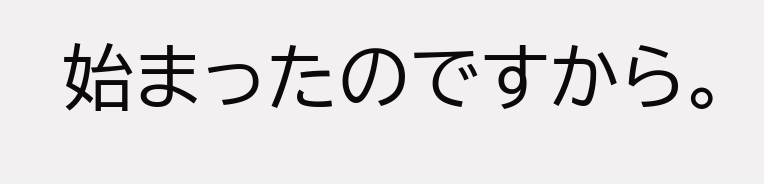始まったのですから。